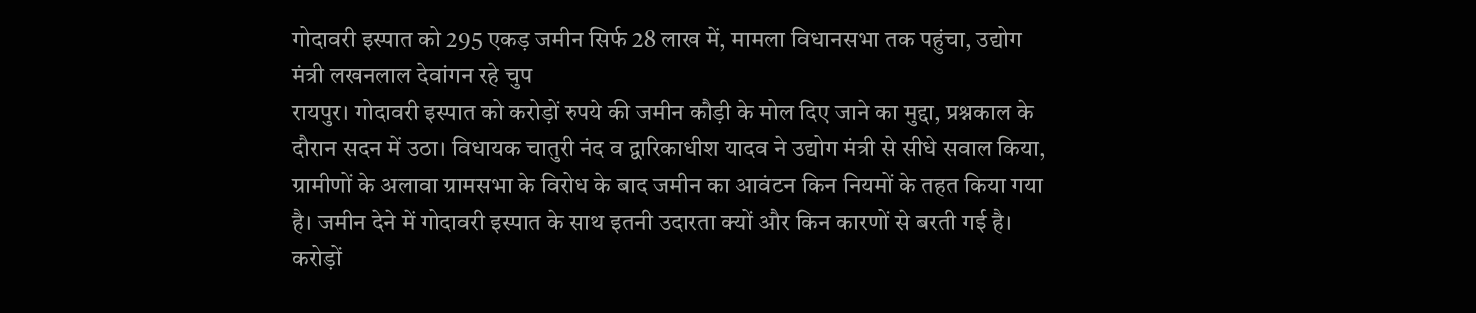गोदावरी इस्पात को 295 एकड़ जमीन सिर्फ 28 लाख में, मामला विधानसभा तक पहुंचा, उद्योग मंत्री लखनलाल देवांगन रहे चुप
रायपुर। गोदावरी इस्पात को करोड़ों रुपये की जमीन कौड़ी के मोल दिए जाने का मुद्दा, प्रश्नकाल के दौरान सदन में उठा। विधायक चातुरी नंद व द्वारिकाधीश यादव ने उद्योग मंत्री से सीधे सवाल किया, ग्रामीणों के अलावा ग्रामसभा के विरोध के बाद जमीन का आवंटन किन नियमों के तहत किया गया है। जमीन देने में गोदावरी इस्पात के साथ इतनी उदारता क्यों और किन कारणों से बरती गई है। करोड़ों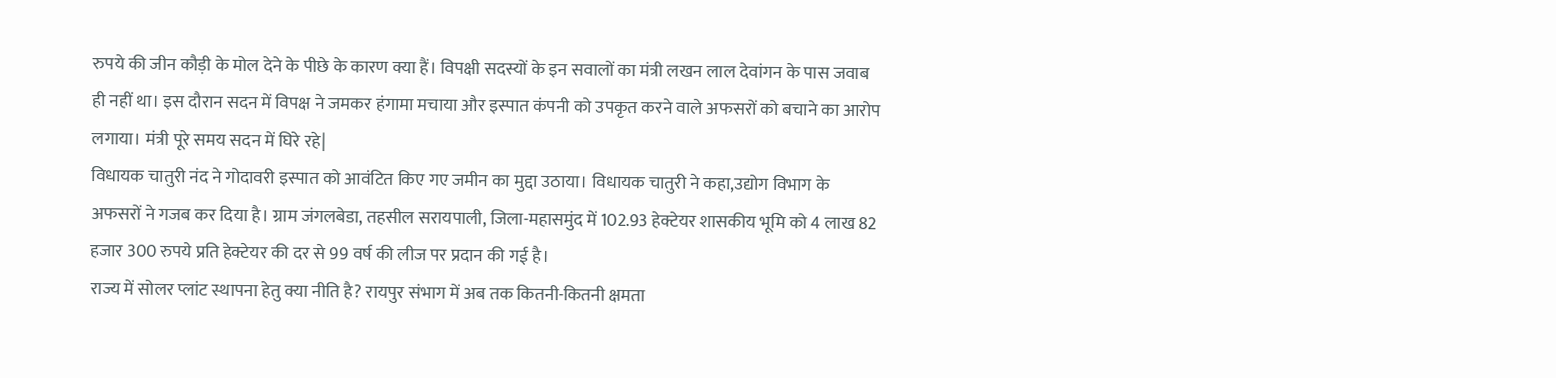रुपये की जीन कौड़ी के मोल देने के पीछे के कारण क्या हैं। विपक्षी सदस्यों के इन सवालों का मंत्री लखन लाल देवांगन के पास जवाब ही नहीं था। इस दौरान सदन में विपक्ष ने जमकर हंगामा मचाया और इस्पात कंपनी को उपकृत करने वाले अफसरों को बचाने का आरोप लगाया। मंत्री पूरे समय सदन में घिरे रहे|
विधायक चातुरी नंद ने गोदावरी इस्पात को आवंटित किए गए जमीन का मुद्दा उठाया। विधायक चातुरी ने कहा,उद्योग विभाग के अफसरों ने गजब कर दिया है। ग्राम जंगलबेडा, तहसील सरायपाली, जिला-महासमुंद में 102.93 हेक्टेयर शासकीय भूमि को 4 लाख 82 हजार 300 रुपये प्रति हेक्टेयर की दर से 99 वर्ष की लीज पर प्रदान की गई है।
राज्य में सोलर प्लांट स्थापना हेतु क्या नीति है? रायपुर संभाग में अब तक कितनी-कितनी क्षमता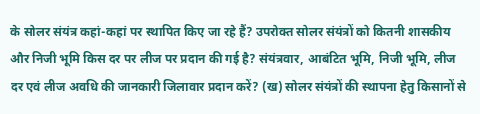के सोलर संयंत्र कहां-कहां पर स्थापित किए जा रहे हैं? उपरोक्त सोलर संयंत्रों को कितनी शासकीय और निजी भूमि किस दर पर लीज पर प्रदान की गई है? संयंत्रवार, आबंटित भूमि, निजी भूमि, लीज दर एवं लीज अवधि की जानकारी जिलावार प्रदान करें? (ख) सोलर संयंत्रों की स्थापना हेतु किसानों से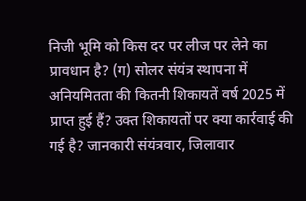निजी भूमि को किस दर पर लीज पर लेने का प्रावधान है? (ग) सोलर संयंत्र स्थापना में अनियमितता की कितनी शिकायतें वर्ष 2025 में प्राप्त हुई हैं? उक्त शिकायतों पर क्या कार्रवाई की गई है? जानकारी संयंत्रवार, जिलावार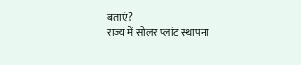बताएं?
राज्य में सोलर प्लांट स्थापना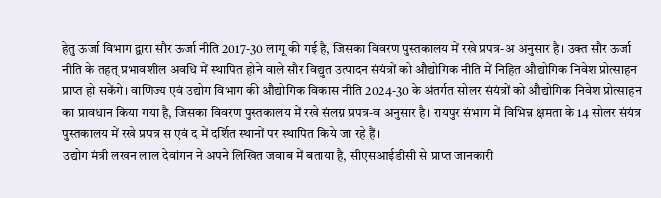हेतु ऊर्जा विभाग द्वारा सौर ऊर्जा नीति 2017-30 लागू की गई है, जिसका विवरण पुस्तकालय में रखे प्रपत्र-अ अनुसार है। उक्त सौर ऊर्जा नीति के तहत् प्रभावशील अवधि में स्थापित होने वाले सौर विद्युत उत्पादन संयंत्रों को औद्योगिक नीति में निहित औद्योगिक निवेश प्रोत्साहन प्राप्त हो सकेंगे। वाणिज्य एवं उद्योग विभाग की औद्योगिक विकास नीति 2024-30 के अंतर्गत सोलर संयंत्रों को औद्योगिक निवेश प्रोत्साहन का प्रावधान किया गया है, जिसका विवरण पुस्तकालय में रखे संलग्न प्रपत्र-व अनुसार है। रायपुर संभाग में विभिन्न क्षमता के 14 सोलर संयंत्र पुस्तकालय में रखे प्रपत्र स एवं द में दर्शित स्थानों पर स्थापित किये जा रहे हैं।
उद्योग मंत्री लखन लाल देवांगन ने अपने लिखित जवाब में बताया है, सीएसआईडीसी से प्राप्त जानकारी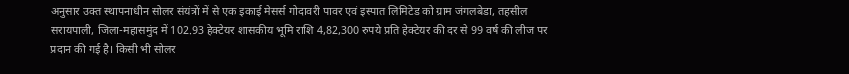अनुसार उक्त स्थापनाधीन सोलर संयंत्रों में से एक इकाई मेसर्स गोदावरी पावर एवं इस्पात लिमिटेड को ग्राम जंगलबेडा, तहसील सरायपाली, जिला-महासमुंद में 102.93 हेक्टेयर शासकीय भूमि राशि 4,82,300 रुपये प्रति हेक्टेयर की दर से 99 वर्ष की लीज पर प्रदान की गई है। किसी भी सोलर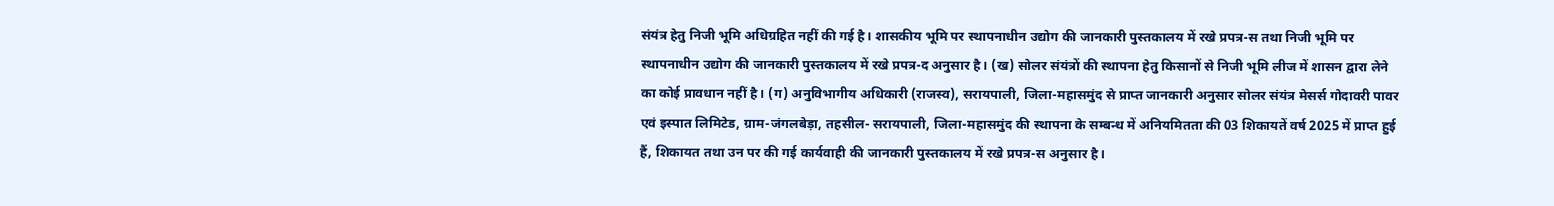संयंत्र हेतु निजी भूमि अधिग्रहित नहीं की गई है। शासकीय भूमि पर स्थापनाधीन उद्योग की जानकारी पुस्तकालय में रखे प्रपत्र-स तथा निजी भूमि पर स्थापनाधीन उद्योग की जानकारी पुस्तकालय में रखे प्रपत्र-द अनुसार है। (ख) सोलर संयंत्रों की स्थापना हेतु किसानों से निजी भूमि लीज में शासन द्वारा लेने का कोई प्रावधान नहीं है। (ग) अनुविभागीय अधिकारी (राजस्व), सरायपाली, जिला-महासमुंद से प्राप्त जानकारी अनुसार सोलर संयंत्र मेसर्स गोदावरी पावर एवं इस्पात लिमिटेड, ग्राम-जंगलबेड़ा, तहसील- सरायपाली, जिला-महासमुंद की स्थापना के सम्बन्ध में अनियमितता की 03 शिकायतें वर्ष 2025 में प्राप्त हुई हैं, शिकायत तथा उन पर की गई कार्यवाही की जानकारी पुस्तकालय में रखे प्रपत्र-स अनुसार है।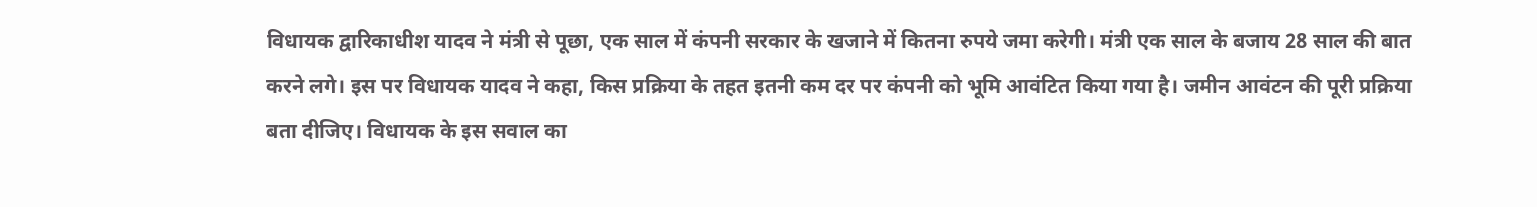विधायक द्वारिकाधीश यादव ने मंत्री से पूछा, एक साल में कंपनी सरकार के खजाने में कितना रुपये जमा करेगी। मंत्री एक साल के बजाय 28 साल की बात करने लगे। इस पर विधायक यादव ने कहा, किस प्रक्रिया के तहत इतनी कम दर पर कंपनी को भूमि आवंटित किया गया है। जमीन आवंटन की पूरी प्रक्रिया बता दीजिए। विधायक के इस सवाल का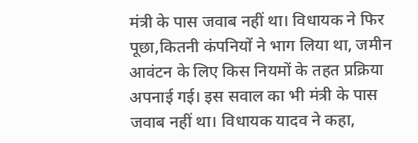मंत्री के पास जवाब नहीं था। विधायक ने फिर पूछा,कितनी कंपनियों ने भाग लिया था, जमीन आवंटन के लिए किस नियमों के तहत प्रक्रिया अपनाई गई। इस सवाल का भी मंत्री के पास जवाब नहीं था। विधायक यादव ने कहा,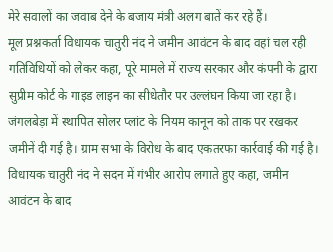मेरे सवालों का जवाब देने के बजाय मंत्री अलग बातें कर रहे हैं।
मूल प्रश्नकर्ता विधायक चातुरी नंद ने जमीन आवंटन के बाद वहां चल रही गतिविधियों को लेकर कहा, पूरे मामले में राज्य सरकार और कंपनी के द्वारा सुप्रीम कोर्ट के गाइड लाइन का सीधेतौर पर उल्लंघन किया जा रहा है। जंगलबेड़ा में स्थापित सोलर प्लांट के नियम कानून को ताक पर रखकर जमीनें दी गई है। ग्राम सभा के विरोध के बाद एकतरफा कार्रवाई की गई है।
विधायक चातुरी नंद ने सदन में गंभीर आरोप लगाते हुए कहा, जमीन आवंटन के बाद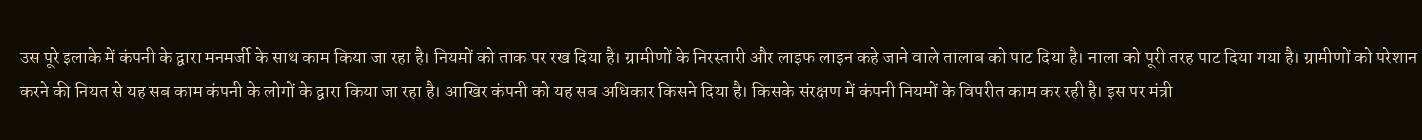उस पूरे इलाके में कंपनी के द्वारा मनमर्जी के साथ काम किया जा रहा है। नियमों को ताक पर रख दिया है। ग्रामीणों के निरस्तारी और लाइफ लाइन कहे जाने वाले तालाब को पाट दिया है। नाला को पूरी तरह पाट दिया गया है। ग्रामीणों को परेशान करने की नियत से यह सब काम कंपनी के लोगों के द्वारा किया जा रहा है। आखिर कंपनी को यह सब अधिकार किसने दिया है। किसके संरक्षण में कंपनी नियमों के विपरीत काम कर रही है। इस पर मंत्री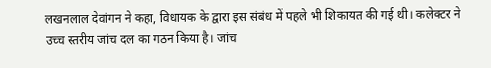लखनलाल देवांगन ने कहा, विधायक के द्वारा इस संबंध में पहले भी शिकायत की गई थी। कलेक्टर ने उच्च स्तरीय जांच दल का गठन किया है। जांच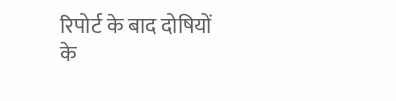रिपोर्ट के बाद दोषियों के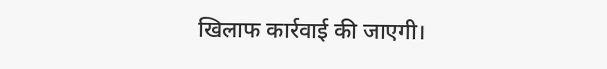खिलाफ कार्रवाई की जाएगी।